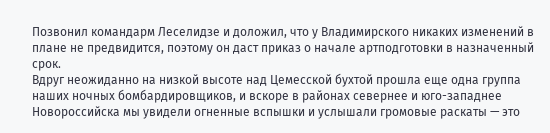Позвонил командарм Леселидзе и доложил, что у Владимирского никаких изменений в плане не предвидится, поэтому он даст приказ о начале артподготовки в назначенный срок.
Вдруг неожиданно на низкой высоте над Цемесской бухтой прошла еще одна группа наших ночных бомбардировщиков, и вскоре в районах севернее и юго-западнее Новороссийска мы увидели огненные вспышки и услышали громовые раскаты — это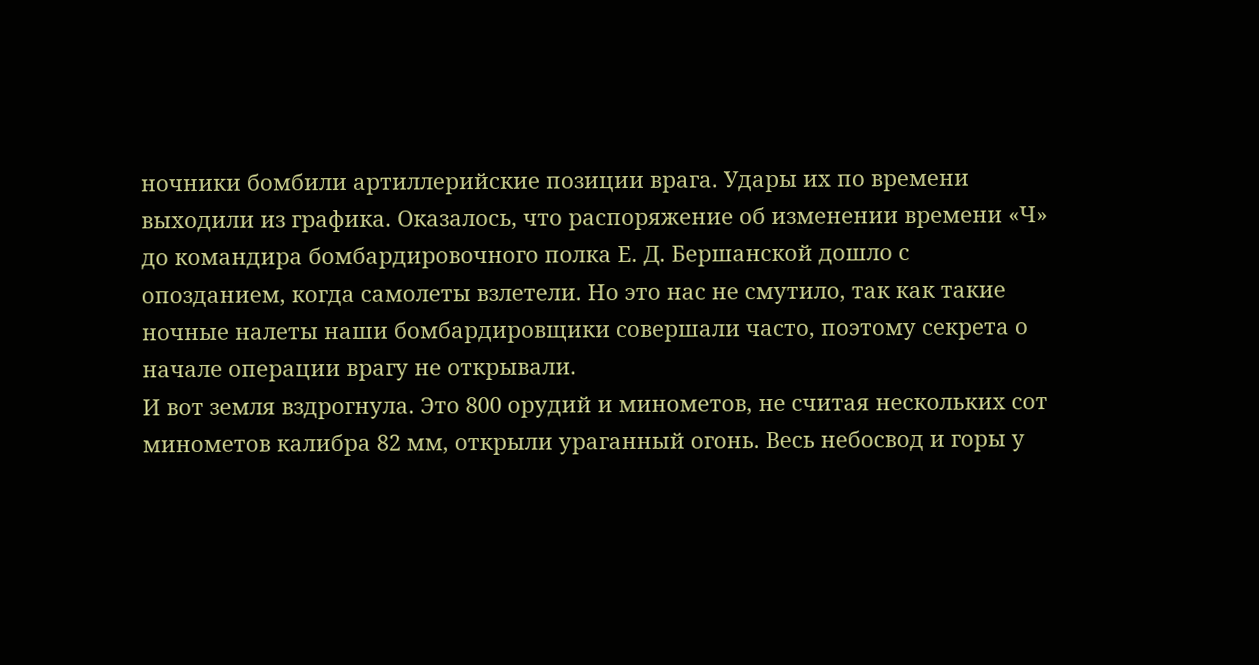ночники бомбили артиллерийские позиции врага. Удары их по времени выходили из графика. Оказалось, что распоряжение об изменении времени «Ч» до командира бомбардировочного полка Е. Д. Бершанской дошло с опозданием, когда самолеты взлетели. Но это нас не смутило, так как такие ночные налеты наши бомбардировщики совершали часто, поэтому секрета о начале операции врагу не открывали.
И вот земля вздрогнула. Это 800 орудий и минометов, не считая нескольких сот минометов калибра 82 мм, открыли ураганный огонь. Весь небосвод и горы у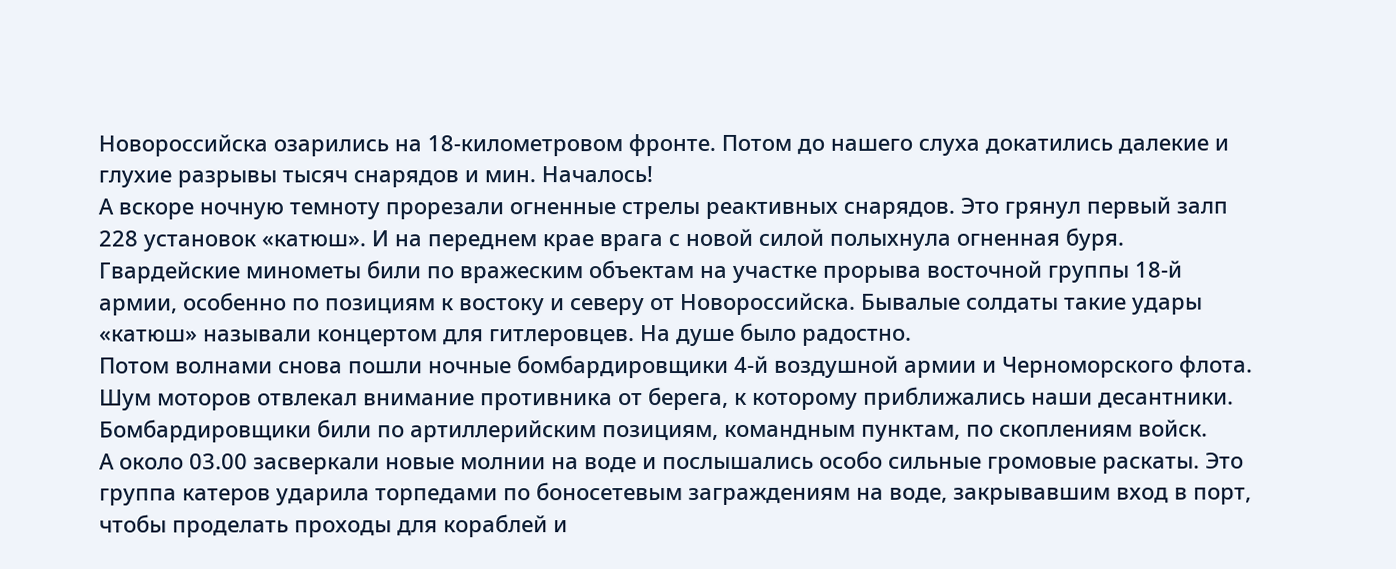Новороссийска озарились на 18-километровом фронте. Потом до нашего слуха докатились далекие и глухие разрывы тысяч снарядов и мин. Началось!
А вскоре ночную темноту прорезали огненные стрелы реактивных снарядов. Это грянул первый залп 228 установок «катюш». И на переднем крае врага с новой силой полыхнула огненная буря. Гвардейские минометы били по вражеским объектам на участке прорыва восточной группы 18-й армии, особенно по позициям к востоку и северу от Новороссийска. Бывалые солдаты такие удары «катюш» называли концертом для гитлеровцев. На душе было радостно.
Потом волнами снова пошли ночные бомбардировщики 4-й воздушной армии и Черноморского флота. Шум моторов отвлекал внимание противника от берега, к которому приближались наши десантники. Бомбардировщики били по артиллерийским позициям, командным пунктам, по скоплениям войск.
А около 03.00 засверкали новые молнии на воде и послышались особо сильные громовые раскаты. Это группа катеров ударила торпедами по боносетевым заграждениям на воде, закрывавшим вход в порт, чтобы проделать проходы для кораблей и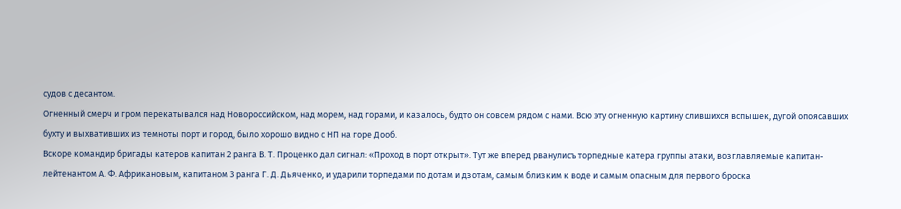судов с десантом.
Огненный смерч и гром перекатывался над Новороссийском, над морем, над горами, и казалось, будто он совсем рядом с нами. Всю эту огненную картину слившихся вспышек, дугой опоясавших бухту и выхвативших из темноты порт и город, было хорошо видно с НП на горе Дооб.
Вскоре командир бригады катеров капитан 2 ранга В. Т. Проценко дал сигнал: «Проход в порт открыт». Тут же вперед рванулисъ торпедные катера группы атаки, возглавляемые капитан-лейтенантом А. Ф. Африкановым, капитаном 3 ранга Г. Д. Дьяченко, и ударили торпедами по дотам и дзотам, самым близким к воде и самым опасным для первого броска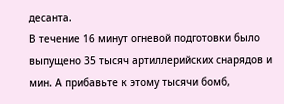десанта.
В течение 16 минут огневой подготовки было выпущено 35 тысяч артиллерийских снарядов и мин. А прибавьте к этому тысячи бомб,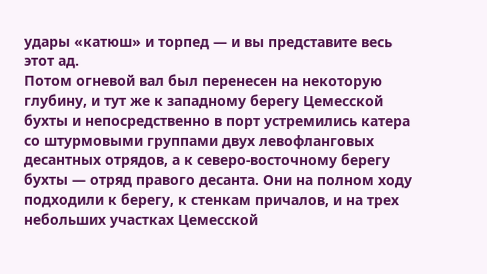удары «катюш» и торпед — и вы представите весь этот ад.
Потом огневой вал был перенесен на некоторую глубину, и тут же к западному берегу Цемесской бухты и непосредственно в порт устремились катера со штурмовыми группами двух левофланговых десантных отрядов, а к северо-восточному берегу бухты — отряд правого десанта. Они на полном ходу подходили к берегу, к стенкам причалов, и на трех небольших участках Цемесской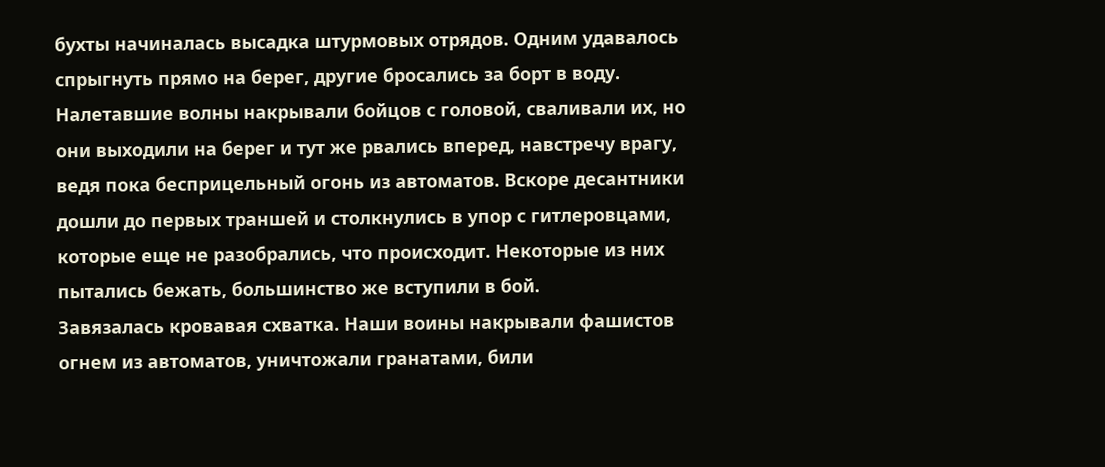бухты начиналась высадка штурмовых отрядов. Одним удавалось спрыгнуть прямо на берег, другие бросались за борт в воду. Налетавшие волны накрывали бойцов с головой, сваливали их, но они выходили на берег и тут же рвались вперед, навстречу врагу, ведя пока бесприцельный огонь из автоматов. Вскоре десантники дошли до первых траншей и столкнулись в упор с гитлеровцами, которые еще не разобрались, что происходит. Некоторые из них пытались бежать, большинство же вступили в бой.
Завязалась кровавая схватка. Наши воины накрывали фашистов огнем из автоматов, уничтожали гранатами, били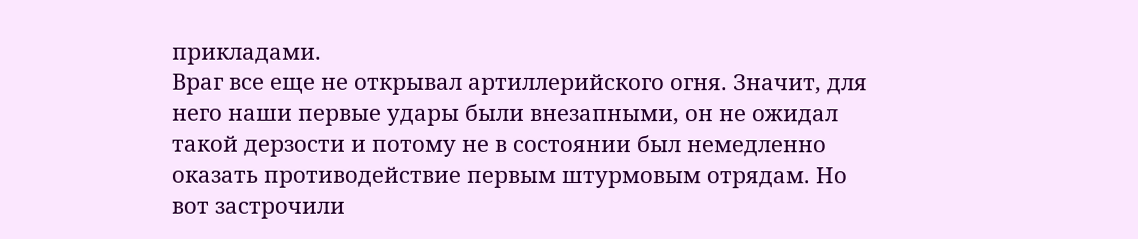прикладами.
Враг все еще не открывал артиллерийского огня. Значит, для него наши первые удары были внезапными, он не ожидал такой дерзости и потому не в состоянии был немедленно оказать противодействие первым штурмовым отрядам. Но вот застрочили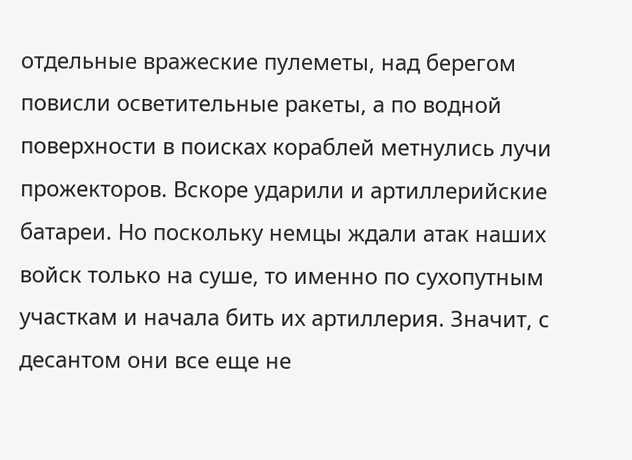отдельные вражеские пулеметы, над берегом повисли осветительные ракеты, а по водной поверхности в поисках кораблей метнулись лучи прожекторов. Вскоре ударили и артиллерийские батареи. Но поскольку немцы ждали атак наших войск только на суше, то именно по сухопутным участкам и начала бить их артиллерия. Значит, с десантом они все еще не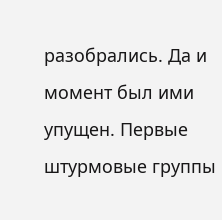разобрались. Да и момент был ими упущен. Первые штурмовые группы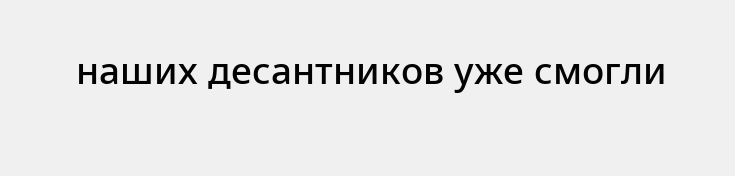наших десантников уже смогли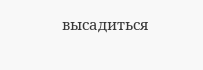высадиться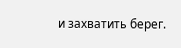и захватить берег.